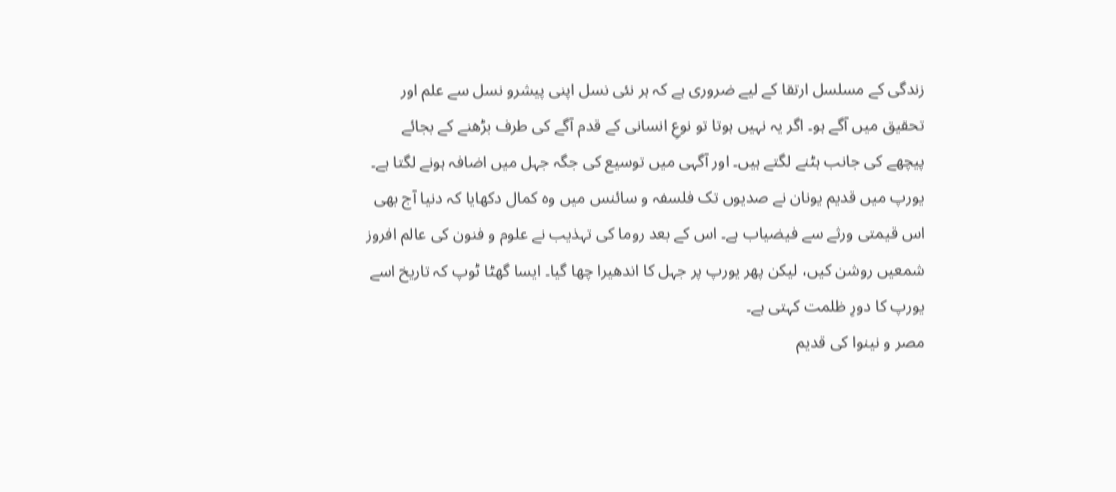زندگی کے مسلسل ارتقا کے لیے ضروری ہے کہ ہر نئی نسل اپنی پیشرو نسل سے علم اور تحقیق میں آگے ہو۔ اگر یہ نہیں ہوتا تو نوعِ انسانی کے قدم آگے کی طرف بڑھنے کے بجائے پیچھے کی جانب ہٹنے لگتے ہیں۔ اور آگہی میں توسیع کی جگہ جہل میں اضافہ ہونے لگتا ہے۔ یورپ میں قدیم یونان نے صدیوں تک فلسفہ و سائنس میں وہ کمال دکھایا کہ دنیا آج بھی اس قیمتی ورثے سے فیضیاب ہے۔ اس کے بعد روما کی تہذیب نے علوم و فنون کی عالم افروز شمعیں روشن کیں، لیکن پھر یورپ پر جہل کا اندھیرا چھا گیا۔ ایسا گھٹا ٹوپ کہ تاریخ اسے یورپ کا دورِ ظلمت کہتی ہے۔
مصر و نینوا کی قدیم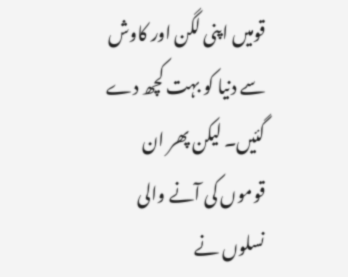قومیں اپنی لگن اور کاوش سے دنیا کو بہت کچھ دے گئیں۔ لیکن پھر ان قوموں کی آنے والی نسلوں نے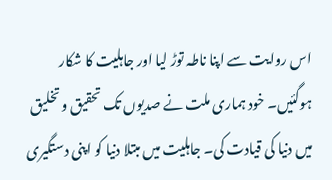اس روایت سے اپنا ناطہ توڑ لیا اور جاہلیت کا شکار ہوگئیں۔ خود ہماری ملت نے صدیوں تک تحقیق و تخلیق میں دنیا کی قیادت کی۔ جاہلیت میں مبتلا دنیا کو اپنی دستگیری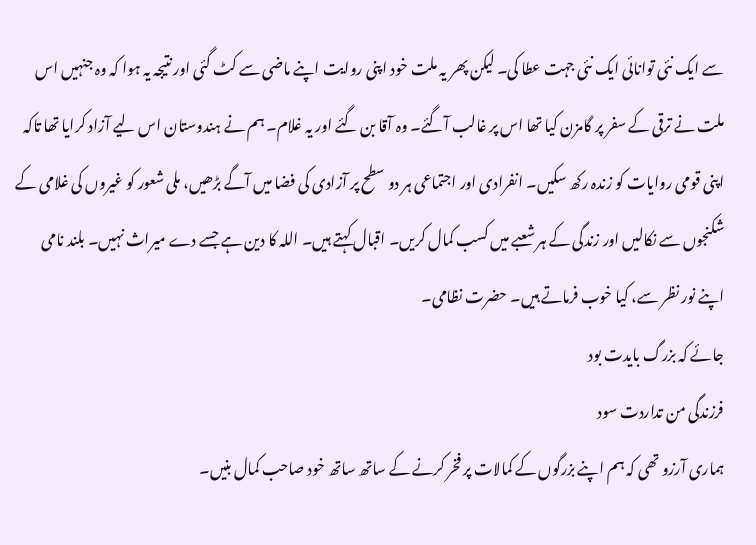سے ایک نئی توانائی ایک نئی جہت عطا کی۔ لیکن پھر یہ ملت خود اپنی روایت اپنے ماضی سے کٹ گئی اور نتیجہ یہ ہوا کہ وہ جنہیں اس ملت نے ترقی کے سفر پر گامزن کیا تھا اس پر غالب آگئے۔ وہ آقا بن گئے اور یہ غلام۔ ہم نے ہندوستان اس لیے آزاد کرایا تھا تاکہ اپنی قومی روایات کو زندہ رکھ سکیں۔ انفرادی اور اجتماعی ہر دو سطح پر آزادی کی فضا میں آگے بڑھیں، ملی شعور کو غیروں کی غلامی کے شکنجوں سے نکالیں اور زندگی کے ہر شعبے میں کسب کمال کریں۔ اقبال کہتے ہیں۔ اللہ کا دین ہے جسے دے میراث نہیں۔ بلند نامی اپنے نور نظر سے، کیا خوب فرماتے ہیں۔ حضرت نظامی۔
جائے کہ بزرگ بایدت بود
فرزندگی من تداردت سود
ہماری آرزو تھی کہ ہم اپنے بزرگوں کے کمالات پر فخر کرنے کے ساتھ ساتھ خود صاحب کمال بنیں۔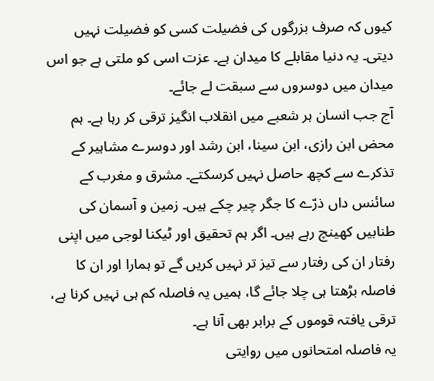کیوں کہ صرف بزرگوں کی فضیلت کسی کو فضیلت نہیں دیتی۔ یہ دنیا مقابلے کا میدان ہے۔ عزت اسی کو ملتی ہے جو اس میدان میں دوسروں سے سبقت لے جائے۔
آج جب انسان ہر شعبے میں انقلاب انگیز ترقی کر رہا ہے۔ ہم محض ابن رازی، ابن سینا، ابن رشد اور دوسرے مشاہیر کے تذکرے سے کچھ حاصل نہیں کرسکتے۔ مشرق و مغرب کے سائنس داں ذرّے کا جگر چیر چکے ہیں۔ زمین و آسمان کی طنابیں کھینچ رہے ہیں۔ اگر ہم تحقیق اور ٹیکنا لوجی میں اپنی رفتار ان کی رفتار سے تیز تر نہیں کریں گے تو ہمارا اور ان کا فاصلہ بڑھتا ہی چلا جائے گا، ہمیں یہ فاصلہ کم ہی نہیں کرنا ہے، ترقی یافتہ قوموں کے برابر بھی آنا ہے۔
یہ فاصلہ امتحانوں میں روایتی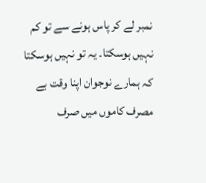نمبر لے کر پاس ہونے سے تو کم نہیں ہوسکتا۔ یہ تو نہیں ہوسکتا کہ ہمارے نوجوان اپنا وقت بے مصرف کاموں میں صرف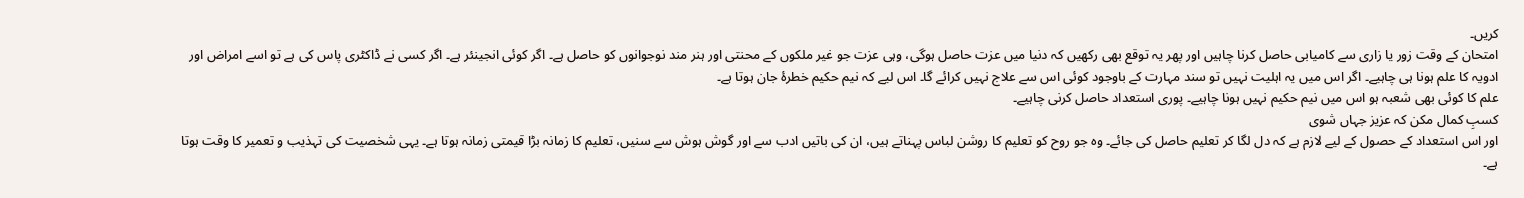کریں۔
امتحان کے وقت زور یا زاری سے کامیابی حاصل کرنا چاہیں اور پھر یہ توقع بھی رکھیں کہ دنیا میں عزت حاصل ہوگی، وہی عزت جو غیر ملکوں کے محنتی اور ہنر مند نوجوانوں کو حاصل ہے۔ اگر کوئی انجینئر ہے۔ اگر کسی نے ڈاکٹری پاس کی ہے تو اسے امراض اور ادویہ کا علم ہونا ہی چاہیے۔ اگر اس میں یہ اہلیت نہیں تو سند مہارت کے باوجود کوئی اس سے علاج نہیں کرائے گا۔ اس لیے کہ نیم حکیم خطرۂ جان ہوتا ہے۔
علم کا کوئی بھی شعبہ ہو اس میں نیم حکیم نہیں ہونا چاہیے۔ پوری استعداد حاصل کرنی چاہیے۔
کسبِ کمال مکن کہ عزیز جہاں شوی
اور اس استعداد کے حصول کے لیے لازم ہے کہ دل لگا کر تعلیم حاصل کی جائے۔ وہ جو روح کو تعلیم کا روشن لباس پہناتے ہیں، ان کی باتیں ادب سے اور گوش ہوش سے سنیں، تعلیم کا زمانہ بڑا قیمتی زمانہ ہوتا ہے۔ یہی شخصیت کی تہذیب و تعمیر کا وقت ہوتا ہے۔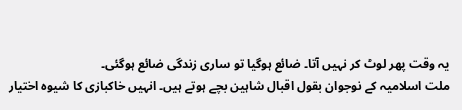یہ وقت پھر لوٹ کر نہیں آتا۔ ضائع ہوگیا تو ساری زندگی ضائع ہوگئی۔
ملت اسلامیہ کے نوجوان بقول اقبال شاہین بچے ہوتے ہیں۔ انہیں خاکبازی کا شیوہ اختیار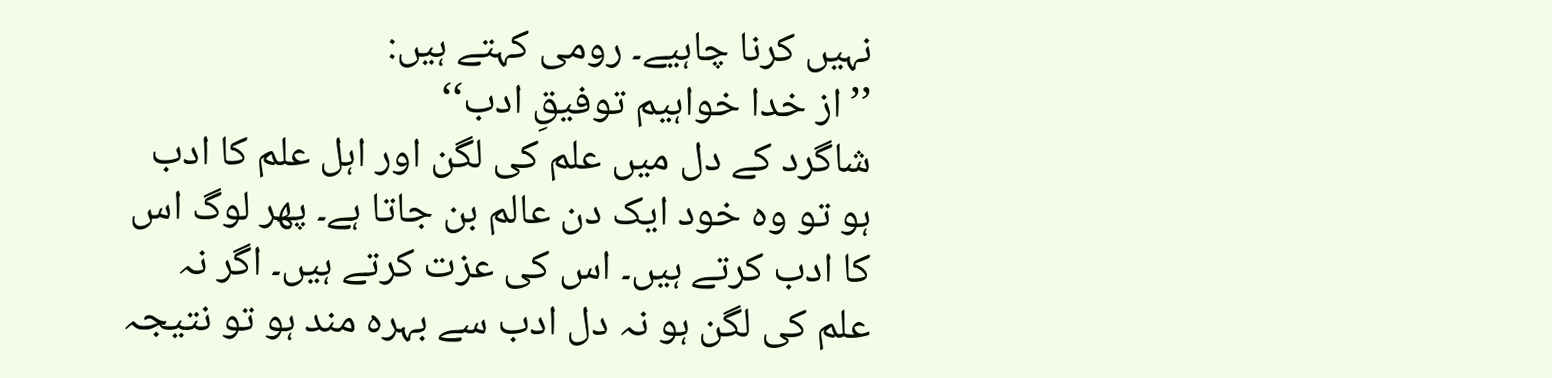نہیں کرنا چاہیے۔ رومی کہتے ہیں:
’’از خدا خواہیم توفیقِ ادب‘‘
شاگرد کے دل میں علم کی لگن اور اہل علم کا ادب ہو تو وہ خود ایک دن عالم بن جاتا ہے۔ پھر لوگ اس کا ادب کرتے ہیں۔ اس کی عزت کرتے ہیں۔ اگر نہ علم کی لگن ہو نہ دل ادب سے بہرہ مند ہو تو نتیجہ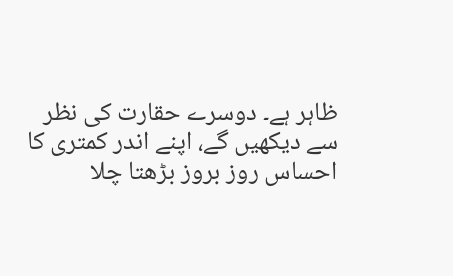ظاہر ہے۔ دوسرے حقارت کی نظر سے دیکھیں گے، اپنے اندر کمتری کا احساس روز بروز بڑھتا چلا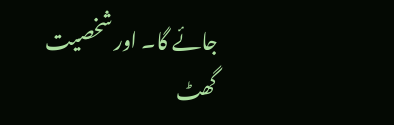جائے گا۔ اور شخصیت گھٹ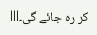کر رہ جائے گی۔lll